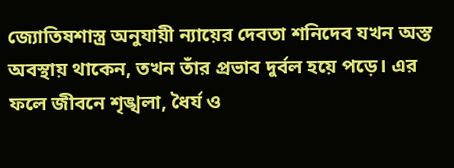জ্যোতিষশাস্ত্র অনুযায়ী ন্যায়ের দেবতা শনিদেব যখন অস্ত অবস্থায় থাকেন, তখন তাঁর প্রভাব দুর্বল হয়ে পড়ে। এর ফলে জীবনে শৃঙ্খলা, ধৈর্য ও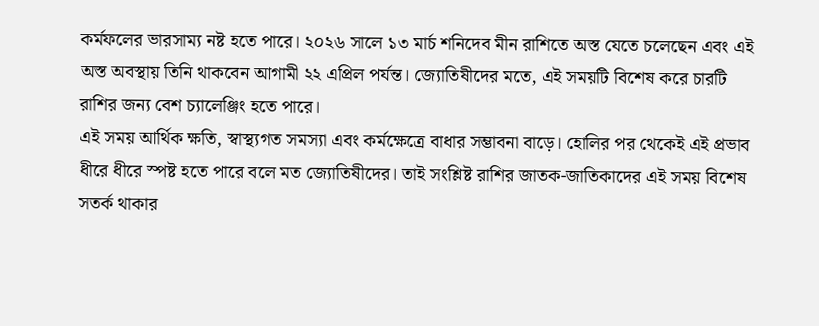কর্মফলের ভারসাম্য নষ্ট হতে পারে। ২০২৬ সালে ১৩ মার্চ শনিদেব মীন রাশিতে অস্ত যেতে চলেছেন এবং এই অস্ত অবস্থায় তিনি থাকবেন আগামী ২২ এপ্রিল পর্যন্ত। জ্যোতিষীদের মতে, এই সময়টি বিশেষ করে চারটি রাশির জন্য বেশ চ্যালেঞ্জিং হতে পারে।
এই সময় আর্থিক ক্ষতি, স্বাস্থ্যগত সমস্যা এবং কর্মক্ষেত্রে বাধার সম্ভাবনা বাড়ে। হোলির পর থেকেই এই প্রভাব ধীরে ধীরে স্পষ্ট হতে পারে বলে মত জ্যোতিষীদের। তাই সংশ্লিষ্ট রাশির জাতক-জাতিকাদের এই সময় বিশেষ সতর্ক থাকার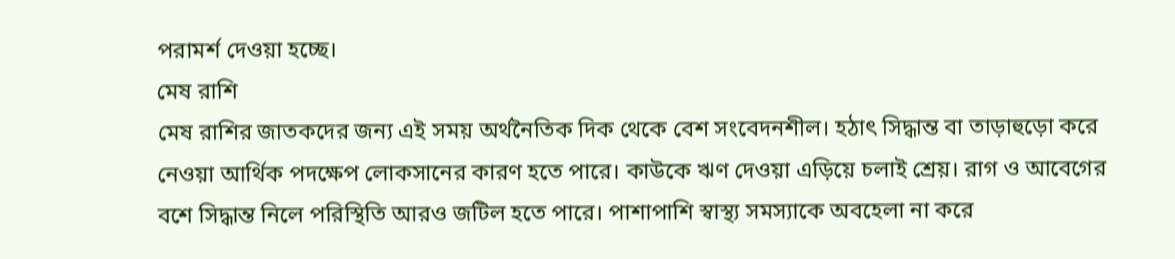পরামর্শ দেওয়া হচ্ছে।
মেষ রাশি
মেষ রাশির জাতকদের জন্য এই সময় অর্থনৈতিক দিক থেকে বেশ সংবেদনশীল। হঠাৎ সিদ্ধান্ত বা তাড়াহুড়ো করে নেওয়া আর্থিক পদক্ষেপ লোকসানের কারণ হতে পারে। কাউকে ঋণ দেওয়া এড়িয়ে চলাই শ্রেয়। রাগ ও আবেগের বশে সিদ্ধান্ত নিলে পরিস্থিতি আরও জটিল হতে পারে। পাশাপাশি স্বাস্থ্য সমস্যাকে অবহেলা না করে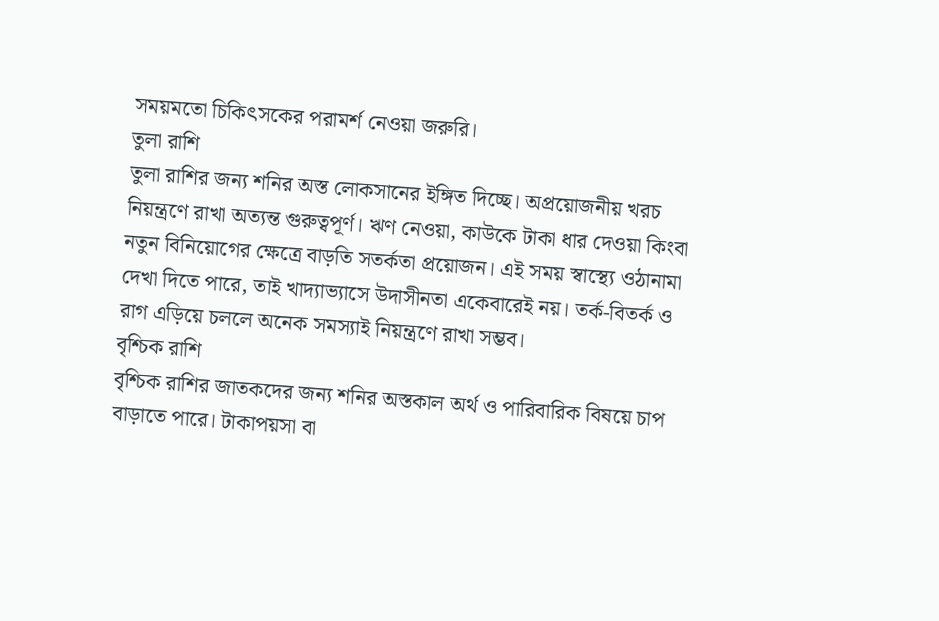সময়মতো চিকিৎসকের পরামর্শ নেওয়া জরুরি।
তুলা রাশি
তুলা রাশির জন্য শনির অস্ত লোকসানের ইঙ্গিত দিচ্ছে। অপ্রয়োজনীয় খরচ নিয়ন্ত্রণে রাখা অত্যন্ত গুরুত্বপূর্ণ। ঋণ নেওয়া, কাউকে টাকা ধার দেওয়া কিংবা নতুন বিনিয়োগের ক্ষেত্রে বাড়তি সতর্কতা প্রয়োজন। এই সময় স্বাস্থ্যে ওঠানামা দেখা দিতে পারে, তাই খাদ্যাভ্যাসে উদাসীনতা একেবারেই নয়। তর্ক-বিতর্ক ও রাগ এড়িয়ে চললে অনেক সমস্যাই নিয়ন্ত্রণে রাখা সম্ভব।
বৃশ্চিক রাশি
বৃশ্চিক রাশির জাতকদের জন্য শনির অস্তকাল অর্থ ও পারিবারিক বিষয়ে চাপ বাড়াতে পারে। টাকাপয়সা বা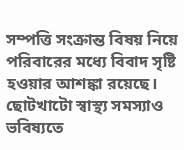সম্পত্তি সংক্রান্ত বিষয় নিয়ে পরিবারের মধ্যে বিবাদ সৃষ্টি হওয়ার আশঙ্কা রয়েছে। ছোটখাটো স্বাস্থ্য সমস্যাও ভবিষ্যতে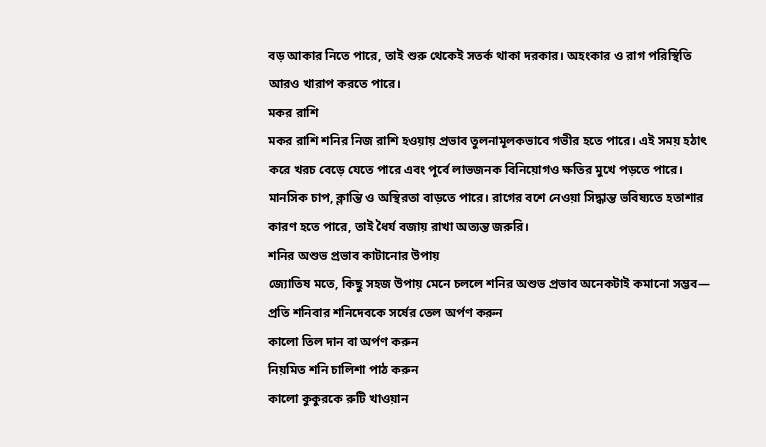বড় আকার নিতে পারে, তাই শুরু থেকেই সতর্ক থাকা দরকার। অহংকার ও রাগ পরিস্থিতি আরও খারাপ করতে পারে।
মকর রাশি
মকর রাশি শনির নিজ রাশি হওয়ায় প্রভাব তুলনামূলকভাবে গভীর হতে পারে। এই সময় হঠাৎ করে খরচ বেড়ে যেতে পারে এবং পূর্বে লাভজনক বিনিয়োগও ক্ষতির মুখে পড়তে পারে। মানসিক চাপ, ক্লান্তি ও অস্থিরতা বাড়তে পারে। রাগের বশে নেওয়া সিদ্ধান্ত ভবিষ্যতে হতাশার কারণ হতে পারে, তাই ধৈর্য বজায় রাখা অত্যন্ত জরুরি।
শনির অশুভ প্রভাব কাটানোর উপায়
জ্যোতিষ মতে, কিছু সহজ উপায় মেনে চললে শনির অশুভ প্রভাব অনেকটাই কমানো সম্ভব—
প্রতি শনিবার শনিদেবকে সর্ষের তেল অর্পণ করুন
কালো তিল দান বা অর্পণ করুন
নিয়মিত শনি চালিশা পাঠ করুন
কালো কুকুরকে রুটি খাওয়ান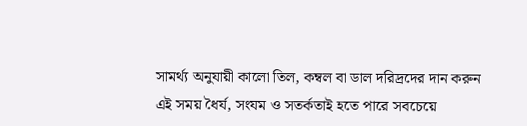সামর্থ্য অনুযায়ী কালো তিল, কম্বল বা ডাল দরিদ্রদের দান করুন
এই সময় ধৈর্য, সংযম ও সতর্কতাই হতে পারে সবচেয়ে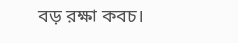বড় রক্ষা কবচ।